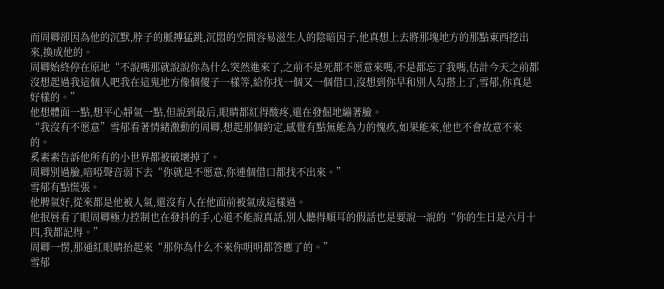而周卿卻因為他的沉默,脖子的脈搏猛跳,沉悶的空間容易滋生人的陰暗因子,他真想上去將那塊地方的那點東西挖出來,換成他的。
周卿始終停在原地“不說嗎那就說說你為什么突然進來了,之前不是死都不愿意來嗎,不是都忘了我嗎,估計今天之前都沒想起過我這個人吧我在這鬼地方像個傻子一樣等,給你找一個又一個借口,沒想到你早和別人勾搭上了,雪郁,你真是好樣的。”
他想體面一點,想平心靜氣一點,但說到最后,眼睛都紅得酸疼,還在發倔地繃著臉。
“我沒有不愿意”雪郁看著情緒激動的周卿,想起那個約定,感覺有點無能為力的愧疚,如果能來,他也不會故意不來的。
奚素素告訴他所有的小世界都被破壞掉了。
周卿別過臉,喑啞聲音弱下去“你就是不愿意,你連個借口都找不出來。”
雪郁有點慌張。
他脾氣好,從來都是他被人氣,還沒有人在他面前被氣成這樣過。
他抿唇看了眼周卿極力控制也在發抖的手,心道不能說真話,別人聽得順耳的假話也是要說一說的“你的生日是六月十四,我都記得。”
周卿一愣,那通紅眼睛抬起來“那你為什么不來你明明都答應了的。”
雪郁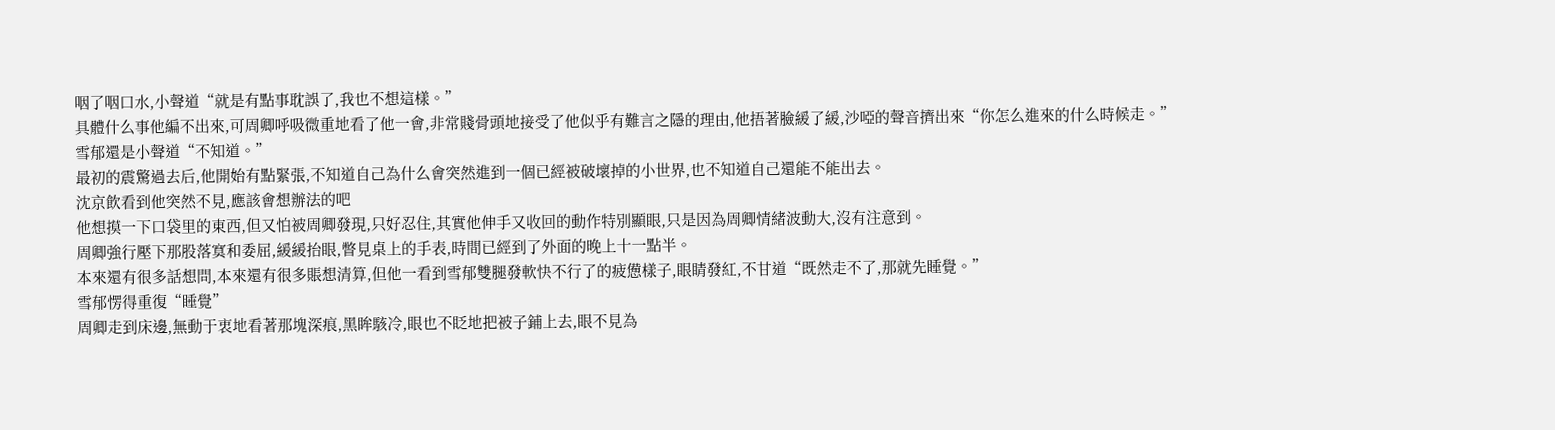咽了咽口水,小聲道“就是有點事耽誤了,我也不想這樣。”
具體什么事他編不出來,可周卿呼吸微重地看了他一會,非常賤骨頭地接受了他似乎有難言之隱的理由,他捂著臉緩了緩,沙啞的聲音擠出來“你怎么進來的什么時候走。”
雪郁還是小聲道“不知道。”
最初的震驚過去后,他開始有點緊張,不知道自己為什么會突然進到一個已經被破壞掉的小世界,也不知道自己還能不能出去。
沈京飲看到他突然不見,應該會想辦法的吧
他想摸一下口袋里的東西,但又怕被周卿發現,只好忍住,其實他伸手又收回的動作特別顯眼,只是因為周卿情緒波動大,沒有注意到。
周卿強行壓下那股落寞和委屈,緩緩抬眼,瞥見桌上的手表,時間已經到了外面的晚上十一點半。
本來還有很多話想問,本來還有很多賬想清算,但他一看到雪郁雙腿發軟快不行了的疲憊樣子,眼睛發紅,不甘道“既然走不了,那就先睡覺。”
雪郁愣得重復“睡覺”
周卿走到床邊,無動于衷地看著那塊深痕,黑眸駭冷,眼也不眨地把被子鋪上去,眼不見為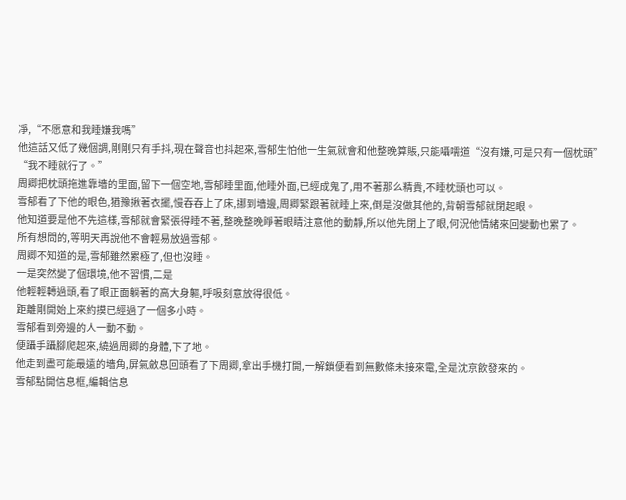凈,“不愿意和我睡嫌我嗎”
他這話又低了幾個調,剛剛只有手抖,現在聲音也抖起來,雪郁生怕他一生氣就會和他整晚算賬,只能囁嚅道“沒有嫌,可是只有一個枕頭”
“我不睡就行了。”
周卿把枕頭拖進靠墻的里面,留下一個空地,雪郁睡里面,他睡外面,已經成鬼了,用不著那么精貴,不睡枕頭也可以。
雪郁看了下他的眼色,猶豫揪著衣擺,慢吞吞上了床,挪到墻邊,周卿緊跟著就睡上來,倒是沒做其他的,背朝雪郁就閉起眼。
他知道要是他不先這樣,雪郁就會緊張得睡不著,整晚整晚睜著眼睛注意他的動靜,所以他先閉上了眼,何況他情緒來回變動也累了。
所有想問的,等明天再說他不會輕易放過雪郁。
周卿不知道的是,雪郁雖然累極了,但也沒睡。
一是突然變了個環境,他不習慣,二是
他輕輕轉過頭,看了眼正面躺著的高大身軀,呼吸刻意放得很低。
距離剛開始上來約摸已經過了一個多小時。
雪郁看到旁邊的人一動不動。
便躡手躡腳爬起來,繞過周卿的身體,下了地。
他走到盡可能最遠的墻角,屏氣斂息回頭看了下周卿,拿出手機打開,一解鎖便看到無數條未接來電,全是沈京飲發來的。
雪郁點開信息框,編輯信息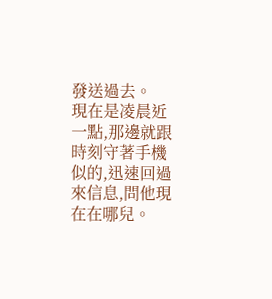發送過去。
現在是凌晨近一點,那邊就跟時刻守著手機似的,迅速回過來信息,問他現在在哪兒。